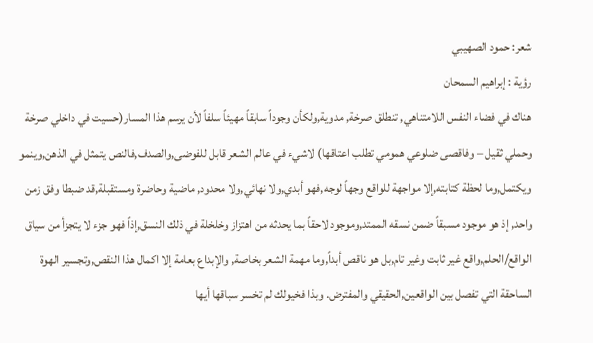شعر: حمود الصهيبي
رؤية : إبراهيم السمحان
هناك في فضاء النفس اللامتناهي, تنطلق صرخة, مدوية,ولكأن وجوداً سابقاً مهيئاً سلفاً لأن يرسم هذا المسار(حسيت في داخلي صرخة وحملي ثقيل – وفاقصى ضلوعي همومي تطلب اعتاقها) لاشيء في عالم الشعر قابل للفوضى,والصدف,فالنص يتمثل في الذهن,وينمو ويكتمل,وما لحظة كتابته,إلا مواجهة للواقع وجهاً لوجه,فهو أبدي,ولا نهائي,ولا محدود, ماضية وحاضرة ومستقبلة,قد ضبطا وفق زمن واحد, إذ هو موجود مسبقاً ضمن نسقه الممتد,وموجود لاحقاً بما يحدثه من اهتزاز وخلخلة في ذلك النسق,إذاً فهو جزء لا يتجزأ من سياق الواقع/الحلم,واقع غير ثابت وغير تام,بل هو ناقص أبداً,وما مهمة الشعر بخاصة, والإبداع بعامة إلا اكمال هذا النقص,وتجسير الهوة الساحقة التي تفصل بين الواقعين,الحقيقي والمفترض. وبذا فخيولك لم تخسر سباقها أيها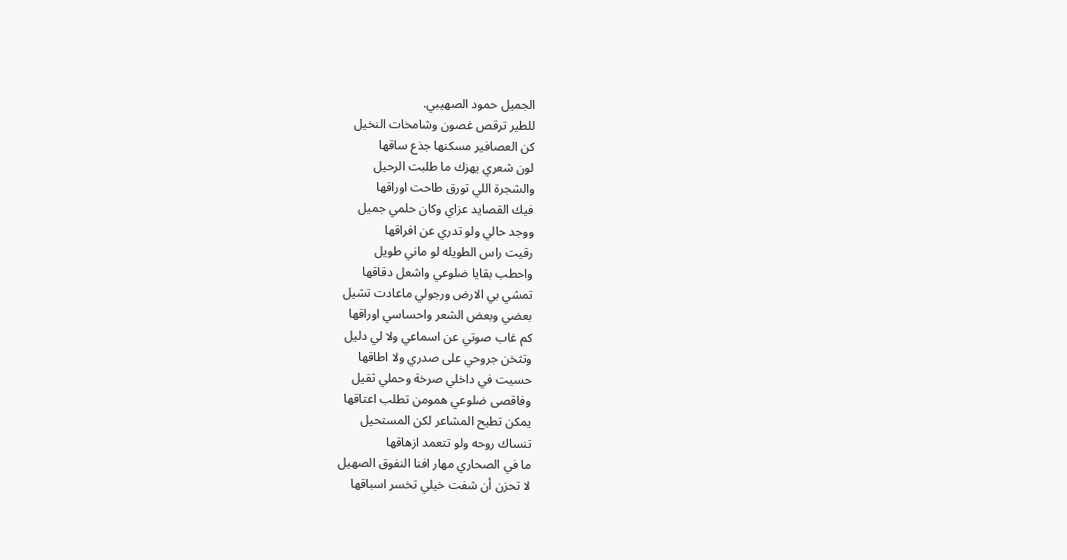الجميل حمود الصهيبي.
للطير ترقص غصون وشامخات النخيل
كن العصافير مسكنها جذع ساقها
لون شعري يهزك ما طلبت الرحيل
والشجرة اللي تورق طاحت اوراقها
فيك القصايد عزاي وكان حلمي جميل
ووجد حالي ولو تدري عن افراقها
رقيت راس الطويله لو ماني طويل
واحطب بقايا ضلوعي واشعل دقاقها
تمشي بي الارض ورجولي ماعادت تشيل
بعضي وبعض الشعر واحساسي اوراقها
كم غاب صوتي عن اسماعي ولا لي دليل
وتثخن جروحي على صدري ولا اطاقها
حسيت في داخلي صرخة وحملي ثقيل
وفاقصى ضلوعي همومن تطلب اعتاقها
يمكن تطيح المشاعر لكن المستحيل
تنساك روحه ولو تتعمد ازهاقها
ما في الصحاري مهار افنا النفوق الصهيل
لا تحزن أن شفت خيلي تخسر اسباقها